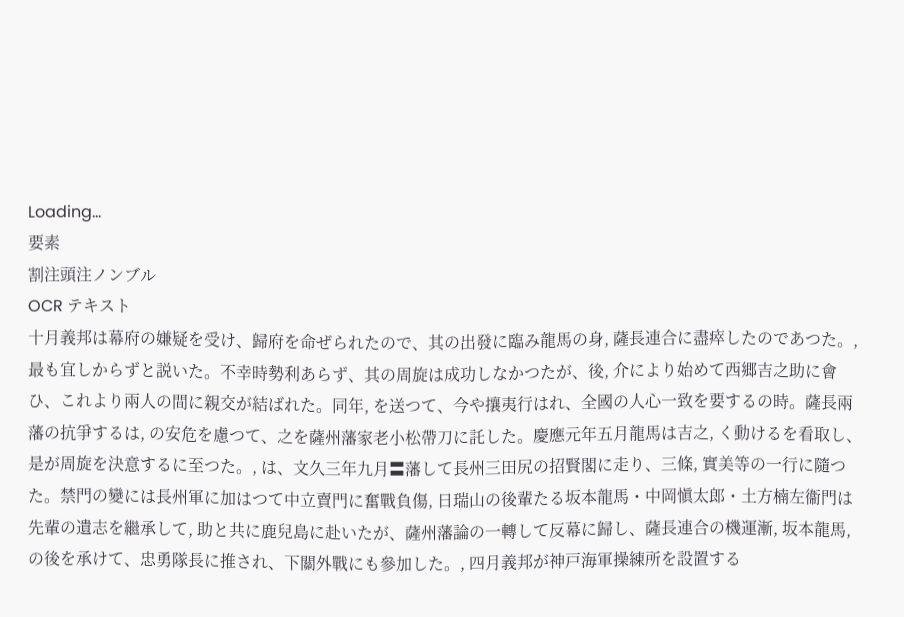Loading…
要素
割注頭注ノンブル
OCR テキスト
十月義邦は幕府の嫌疑を受け、歸府を命ぜられたので、其の出發に臨み龍馬の身, 薩長連合に盡瘁したのであつた。, 最も宜しからずと説いた。不幸時勢利あらず、其の周旋は成功しなかつたが、後, 介により始めて西郷吉之助に會ひ、これより兩人の間に親交が結ばれた。同年, を送つて、今や攘夷行はれ、全國の人心一致を要するの時。薩長兩藩の抗爭するは, の安危を慮つて、之を薩州藩家老小松帶刀に託した。慶應元年五月龍馬は吉之, く動けるを看取し、是が周旋を決意するに至つた。, は、文久三年九月〓藩して長州三田尻の招賢閣に走り、三條, 實美等の一行に隨つた。禁門の變には長州軍に加はつて中立賣門に奮戰負傷, 日瑞山の後輩たる坂本龍馬・中岡愼太郎・土方楠左衞門は先輩の遺志を繼承して, 助と共に鹿兒島に赴いたが、薩州藩論の一轉して反幕に歸し、薩長連合の機運漸, 坂本龍馬, の後を承けて、忠勇隊長に推され、下關外戰にも參加した。, 四月義邦が神戸海軍操練所を設置する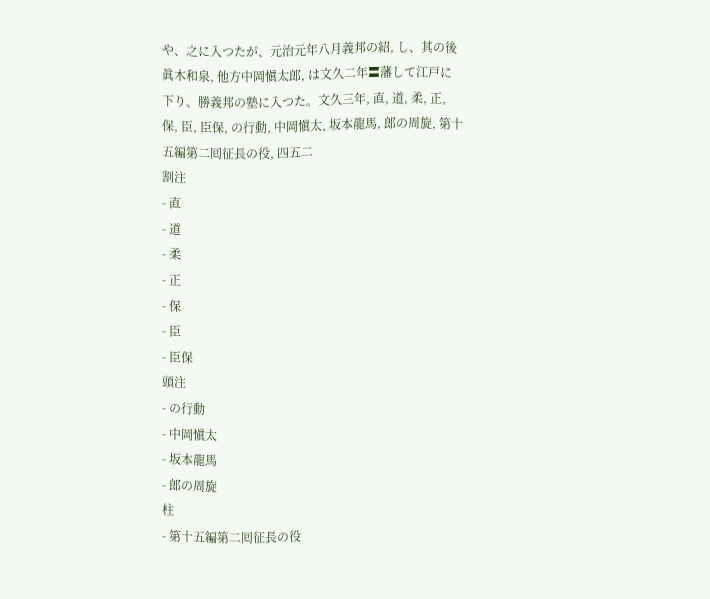や、之に入つたが、元治元年八月義邦の紹, し、其の後眞木和泉, 他方中岡愼太郎, は文久二年〓藩して江戸に下り、勝義邦の塾に入つた。文久三年, 直, 道, 柔, 正, 保, 臣, 臣保, の行動, 中岡愼太, 坂本龍馬, 郎の周旋, 第十五編第二囘征長の役, 四五二
割注
- 直
- 道
- 柔
- 正
- 保
- 臣
- 臣保
頭注
- の行動
- 中岡愼太
- 坂本龍馬
- 郎の周旋
柱
- 第十五編第二囘征長の役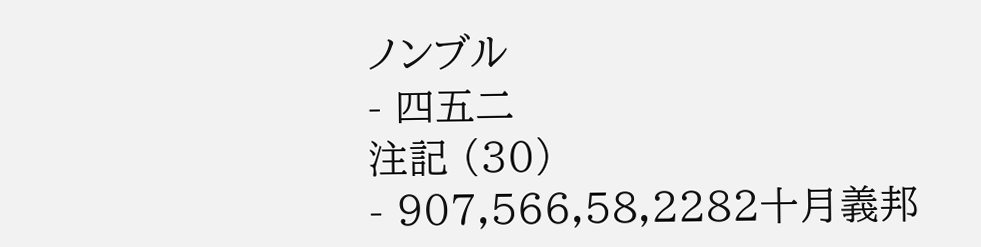ノンブル
- 四五二
注記 (30)
- 907,566,58,2282十月義邦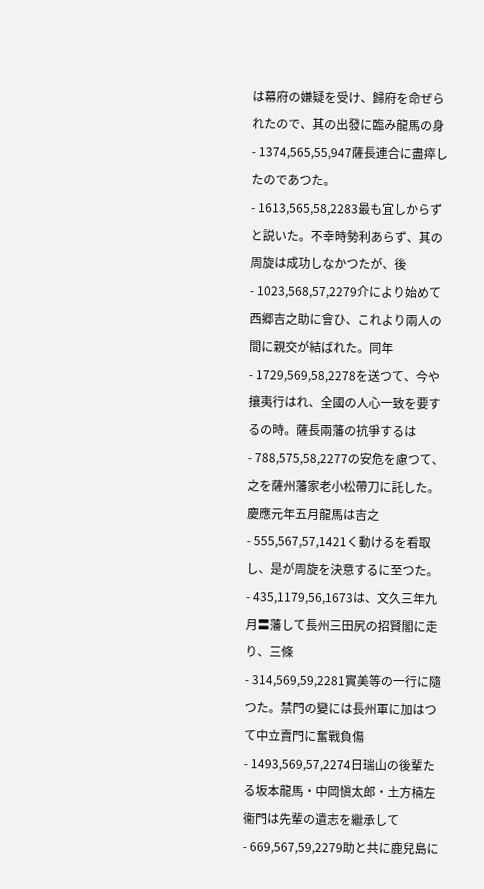は幕府の嫌疑を受け、歸府を命ぜられたので、其の出發に臨み龍馬の身
- 1374,565,55,947薩長連合に盡瘁したのであつた。
- 1613,565,58,2283最も宜しからずと説いた。不幸時勢利あらず、其の周旋は成功しなかつたが、後
- 1023,568,57,2279介により始めて西郷吉之助に會ひ、これより兩人の間に親交が結ばれた。同年
- 1729,569,58,2278を送つて、今や攘夷行はれ、全國の人心一致を要するの時。薩長兩藩の抗爭するは
- 788,575,58,2277の安危を慮つて、之を薩州藩家老小松帶刀に託した。慶應元年五月龍馬は吉之
- 555,567,57,1421く動けるを看取し、是が周旋を決意するに至つた。
- 435,1179,56,1673は、文久三年九月〓藩して長州三田尻の招賢閣に走り、三條
- 314,569,59,2281實美等の一行に隨つた。禁門の變には長州軍に加はつて中立賣門に奮戰負傷
- 1493,569,57,2274日瑞山の後輩たる坂本龍馬・中岡愼太郎・土方楠左衞門は先輩の遺志を繼承して
- 669,567,59,2279助と共に鹿兒島に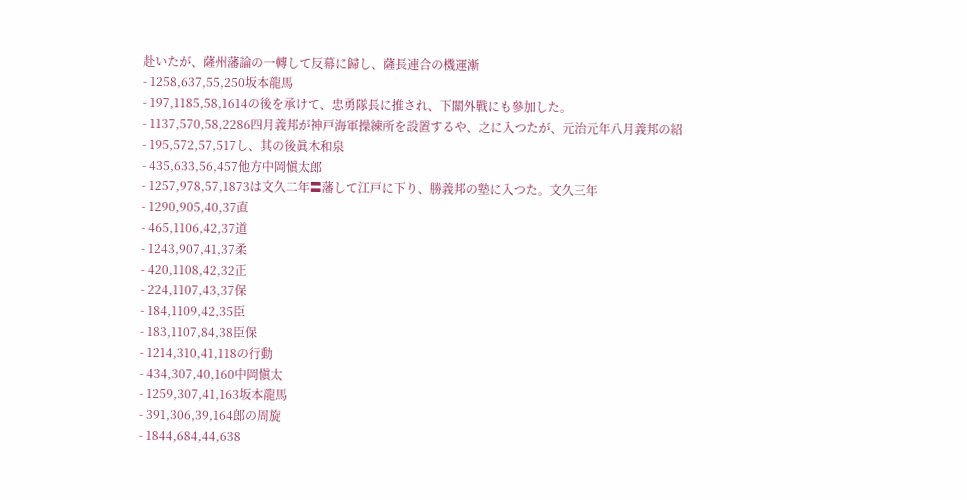赴いたが、薩州藩論の一轉して反幕に歸し、薩長連合の機運漸
- 1258,637,55,250坂本龍馬
- 197,1185,58,1614の後を承けて、忠勇隊長に推され、下關外戰にも參加した。
- 1137,570,58,2286四月義邦が神戸海軍操練所を設置するや、之に入つたが、元治元年八月義邦の紹
- 195,572,57,517し、其の後眞木和泉
- 435,633,56,457他方中岡愼太郎
- 1257,978,57,1873は文久二年〓藩して江戸に下り、勝義邦の塾に入つた。文久三年
- 1290,905,40,37直
- 465,1106,42,37道
- 1243,907,41,37柔
- 420,1108,42,32正
- 224,1107,43,37保
- 184,1109,42,35臣
- 183,1107,84,38臣保
- 1214,310,41,118の行動
- 434,307,40,160中岡愼太
- 1259,307,41,163坂本龍馬
- 391,306,39,164郎の周旋
- 1844,684,44,638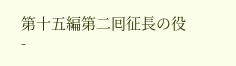第十五編第二囘征長の役
-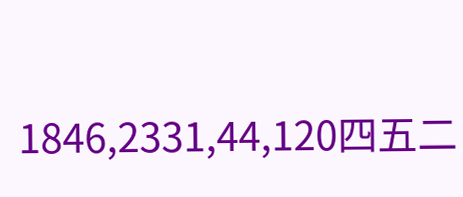1846,2331,44,120四五二